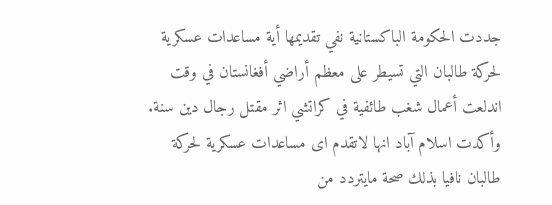جددت الحكومة الباكستانية نفي تقديمها أية مساعدات عسكرية لحركة طالبان التي تسيطر على معظم أراضي أفغانستان في وقت اندلعت أعمال شغب طائفية في كراتشي اثر مقتل رجال دين سنة. وأكدت اسلام آباد انها لاتقدم اى مساعدات عسكرية لحركة طالبان نافيا بذلك صحة مايتردد من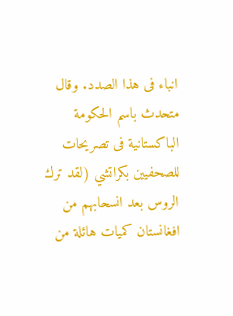انباء فى هذا الصدد. وقال متحدث باسم الحكومة الباكستانية فى تصريحات للصحفيين بكراتشي (لقد ترك الروس بعد انسحابهم من افغانستان كميات هائلة من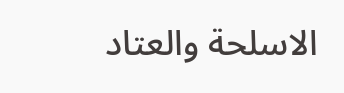الاسلحة والعتاد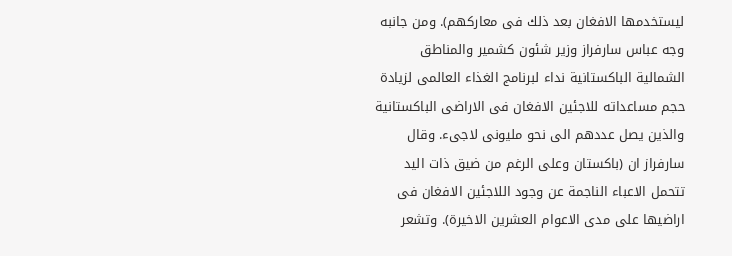ليستخدمها الافغان بعد ذلك فى معاركهم). ومن جانبه وجه عباس سارفراز وزير شئون كشمير والمناطق الشمالية الباكستانية نداء لبرنامج الغذاء العالمى لزيادة حجم مساعداته للاجئين الافغان فى الاراضى الباكستانية والذين يصل عددهم الى نحو مليونى لاجىء. وقال سارفراز ان (باكستان وعلى الرغم من ضيق ذات اليد تتحمل الاعباء الناجمة عن وجود اللاجئين الافغان فى اراضيها على مدى الاعوام العشرين الاخيرة). وتشعر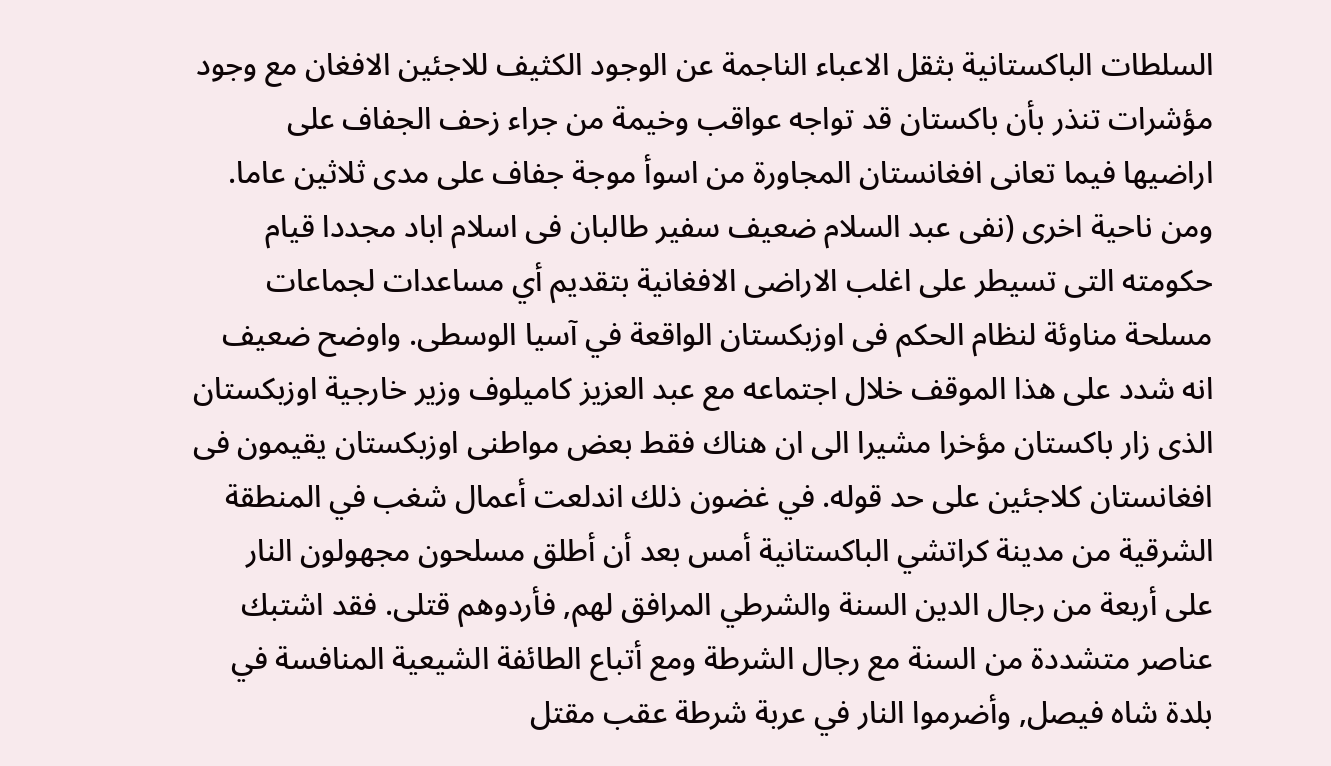السلطات الباكستانية بثقل الاعباء الناجمة عن الوجود الكثيف للاجئين الافغان مع وجود مؤشرات تنذر بأن باكستان قد تواجه عواقب وخيمة من جراء زحف الجفاف على اراضيها فيما تعانى افغانستان المجاورة من اسوأ موجة جفاف على مدى ثلاثين عاما. ومن ناحية اخرى (نفى عبد السلام ضعيف سفير طالبان فى اسلام اباد مجددا قيام حكومته التى تسيطر على اغلب الاراضى الافغانية بتقديم أي مساعدات لجماعات مسلحة مناوئة لنظام الحكم فى اوزبكستان الواقعة في آسيا الوسطى. واوضح ضعيف انه شدد على هذا الموقف خلال اجتماعه مع عبد العزيز كاميلوف وزير خارجية اوزبكستان الذى زار باكستان مؤخرا مشيرا الى ان هناك فقط بعض مواطنى اوزبكستان يقيمون فى افغانستان كلاجئين على حد قوله. في غضون ذلك اندلعت أعمال شغب في المنطقة الشرقية من مدينة كراتشي الباكستانية أمس بعد أن أطلق مسلحون مجهولون النار على أربعة من رجال الدين السنة والشرطي المرافق لهم, فأردوهم قتلى. فقد اشتبك عناصر متشددة من السنة مع رجال الشرطة ومع أتباع الطائفة الشيعية المنافسة في بلدة شاه فيصل, وأضرموا النار في عربة شرطة عقب مقتل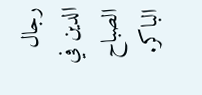رجال الدين في الصباح الباكر.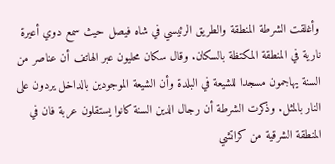وأغلقت الشرطة المنطقة والطريق الرئيسي في شاه فيصل حيث سمع دوي أعيرة نارية في المنطقة المكتظة بالسكان. وقال سكان محليون عبر الهاتف أن عناصر من السنة يهاجمون مسجدا للشيعة في البلدة وأن الشيعة الموجودين بالداخل يردون على النار بالمثل. وذكرت الشرطة أن رجال الدين السنة كانوا يستقلون عربة فان في المنطقة الشرقية من كراتشي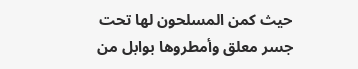حيث كمن المسلحون لها تحت جسر معلق وأمطروها بوابل من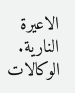الاعيرة النارية. الوكالات